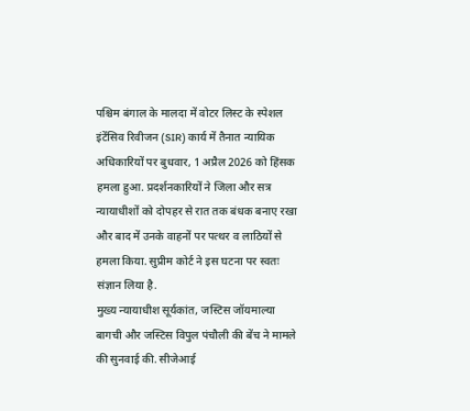पश्चिम बंगाल के मालदा में वोटर लिस्ट के स्पेशल इंटेंसिव रिवीजन (SIR) कार्य में तैनात न्यायिक अधिकारियों पर बुधवार, 1 अप्रैल 2026 को हिंसक हमला हुआ. प्रदर्शनकारियों ने जिला और सत्र न्यायाधीशों को दोपहर से रात तक बंधक बनाए रखा और बाद में उनके वाहनों पर पत्थर व लाठियों से हमला किया. सुप्रीम कोर्ट ने इस घटना पर स्वतः संज्ञान लिया है.
मुख्य न्यायाधीश सूर्यकांत, जस्टिस जॉयमाल्या बागची और जस्टिस विपुल पंचौली की बेंच ने मामले की सुनवाई की. सीजेआई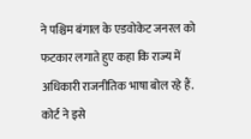ने पश्चिम बंगाल के एडवोकेट जनरल को फटकार लगाते हुए कहा कि राज्य में अधिकारी राजनीतिक भाषा बोल रहे हैं. कोर्ट ने इसे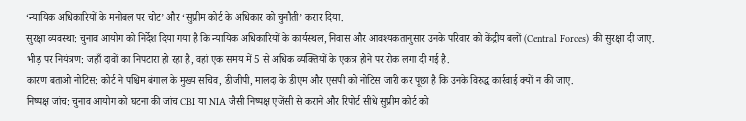‘न्यायिक अधिकारियों के मनोबल पर चोट’ और ‘सुप्रीम कोर्ट के अधिकार को चुनौती’ करार दिया.
सुरक्षा व्यवस्था: चुनाव आयोग को निर्देश दिया गया है कि न्यायिक अधिकारियों के कार्यस्थल, निवास और आवश्यकतानुसार उनके परिवार को केंद्रीय बलों (Central Forces) की सुरक्षा दी जाए.
भीड़ पर नियंत्रण: जहाँ दावों का निपटारा हो रहा है, वहां एक समय में 5 से अधिक व्यक्तियों के एकत्र होने पर रोक लगा दी गई है.
कारण बताओ नोटिस: कोर्ट ने पश्चिम बंगाल के मुख्य सचिव, डीजीपी, मालदा के डीएम और एसपी को नोटिस जारी कर पूछा है कि उनके विरुद्ध कार्रवाई क्यों न की जाए.
निष्पक्ष जांच: चुनाव आयोग को घटना की जांच CBI या NIA जैसी निष्पक्ष एजेंसी से कराने और रिपोर्ट सीधे सुप्रीम कोर्ट को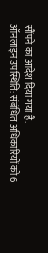सौंपने का आदेश दिया गया है.
ऑनलाइन उपस्थिति: संबंधित अधिकारियों को 6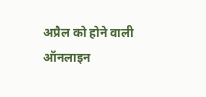अप्रैल को होने वाली ऑनलाइन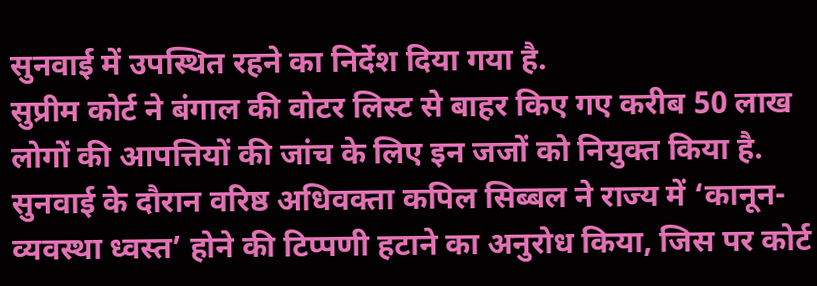सुनवाई में उपस्थित रहने का निर्देश दिया गया है.
सुप्रीम कोर्ट ने बंगाल की वोटर लिस्ट से बाहर किए गए करीब 50 लाख लोगों की आपत्तियों की जांच के लिए इन जजों को नियुक्त किया है. सुनवाई के दौरान वरिष्ठ अधिवक्ता कपिल सिब्बल ने राज्य में ‘कानून-व्यवस्था ध्वस्त’ होने की टिप्पणी हटाने का अनुरोध किया, जिस पर कोर्ट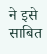ने इसे साबित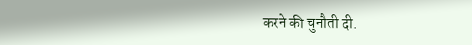करने की चुनौती दी.